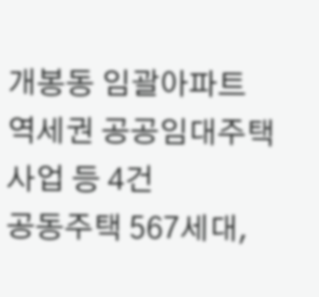개봉동 임괄아파트 역세권 공공임대주택사업 등 4건
공동주택 567세대,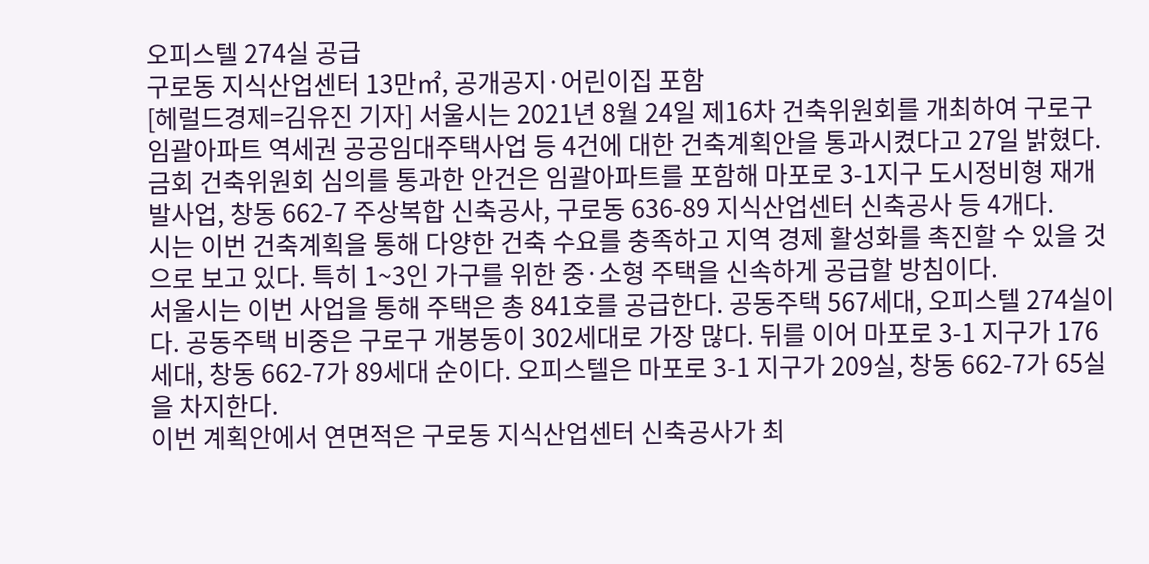오피스텔 274실 공급
구로동 지식산업센터 13만㎡, 공개공지·어린이집 포함
[헤럴드경제=김유진 기자] 서울시는 2021년 8월 24일 제16차 건축위원회를 개최하여 구로구 임괄아파트 역세권 공공임대주택사업 등 4건에 대한 건축계획안을 통과시켰다고 27일 밝혔다.
금회 건축위원회 심의를 통과한 안건은 임괄아파트를 포함해 마포로 3-1지구 도시정비형 재개발사업, 창동 662-7 주상복합 신축공사, 구로동 636-89 지식산업센터 신축공사 등 4개다.
시는 이번 건축계획을 통해 다양한 건축 수요를 충족하고 지역 경제 활성화를 촉진할 수 있을 것으로 보고 있다. 특히 1~3인 가구를 위한 중·소형 주택을 신속하게 공급할 방침이다.
서울시는 이번 사업을 통해 주택은 총 841호를 공급한다. 공동주택 567세대, 오피스텔 274실이다. 공동주택 비중은 구로구 개봉동이 302세대로 가장 많다. 뒤를 이어 마포로 3-1 지구가 176세대, 창동 662-7가 89세대 순이다. 오피스텔은 마포로 3-1 지구가 209실, 창동 662-7가 65실을 차지한다.
이번 계획안에서 연면적은 구로동 지식산업센터 신축공사가 최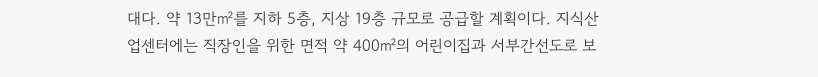대다. 약 13만㎡를 지하 5층, 지상 19층 규모로 공급할 계획이다. 지식산업센터에는 직장인을 위한 면적 약 400㎡의 어린이집과 서부간선도로 보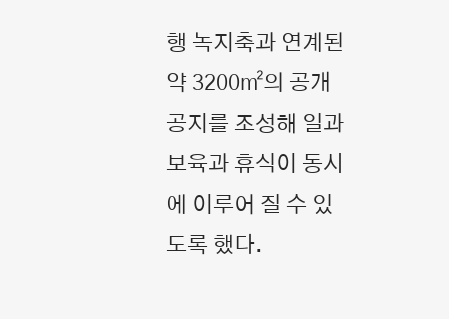행 녹지축과 연계된 약 3200㎡의 공개공지를 조성해 일과 보육과 휴식이 동시에 이루어 질 수 있도록 했다.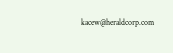kacew@heraldcorp.com